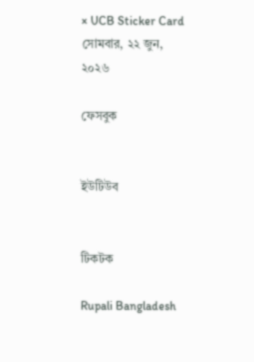× UCB Sticker Card
সোমবার, ২২ জুন, ২০২৬

ফেসবুক


ইউটিউব


টিকটক

Rupali Bangladesh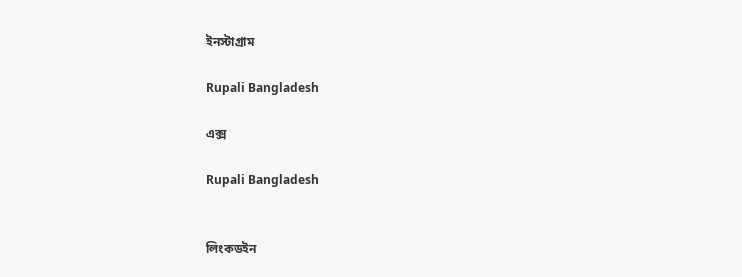ইনস্টাগ্রাম

Rupali Bangladesh

এক্স

Rupali Bangladesh


লিংকডইন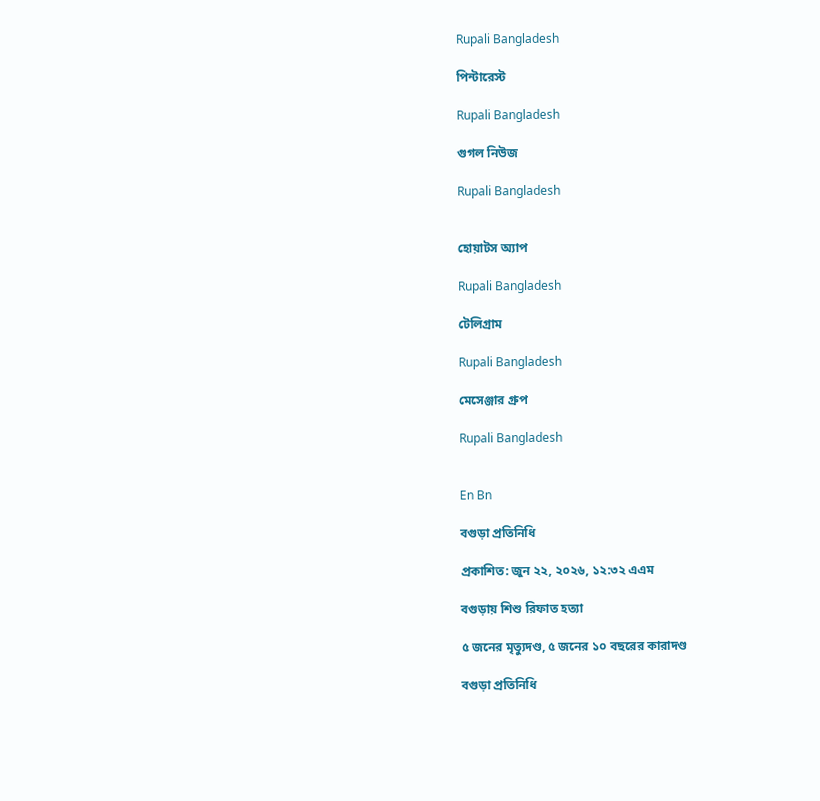Rupali Bangladesh

পিন্টারেস্ট

Rupali Bangladesh

গুগল নিউজ

Rupali Bangladesh


হোয়াটস অ্যাপ

Rupali Bangladesh

টেলিগ্রাম

Rupali Bangladesh

মেসেঞ্জার গ্রুপ

Rupali Bangladesh


En Bn

বগুড়া প্রতিনিধি

প্রকাশিত: জুন ২২, ২০২৬, ১২:৩২ এএম

বগুড়ায় শিশু রিফাত হত্যা

৫ জনের মৃত্যুদণ্ড, ৫ জনের ১০ বছরের কারাদণ্ড

বগুড়া প্রতিনিধি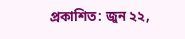প্রকাশিত: জুন ২২,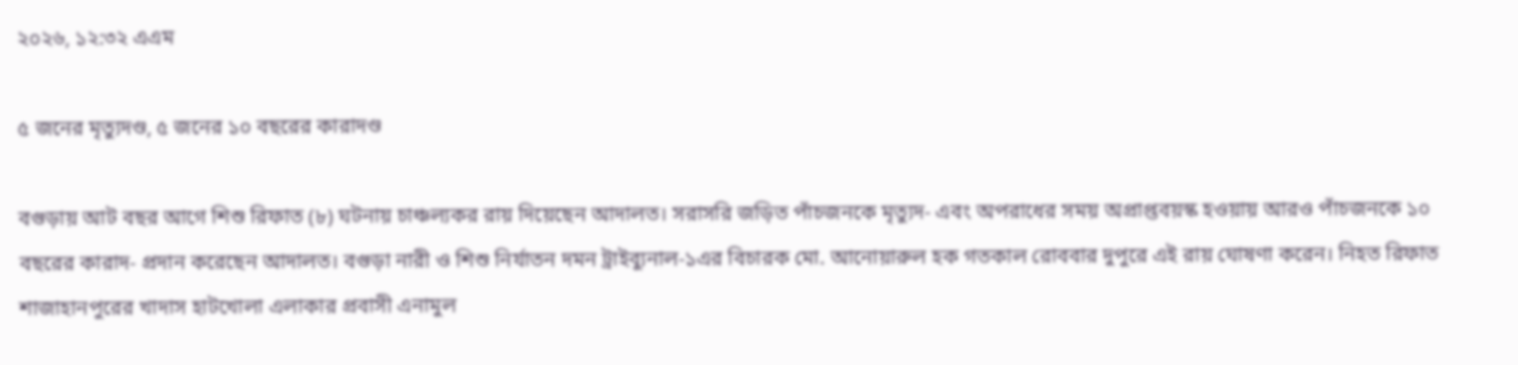২০২৬, ১২:৩২ এএম

৫ জনের মৃত্যুদণ্ড, ৫ জনের ১০ বছরের কারাদণ্ড

বগুড়ায় আট বছর আগে শিশু রিফাত (৮) ঘটনায় চাঞ্চল্যকর রায় দিয়েছেন আদালত। সরাসরি জড়িত পাঁচজনকে মৃত্যুদ- এবং অপরাধের সময় অপ্রাপ্তবয়স্ক হওয়ায় আরও পাঁচজনকে ১০ বছরের কারাদ- প্রদান করেছেন আদালত। বগুড়া নারী ও শিশু নির্যাতন দমন ট্রাইব্যুনাল-১এর বিচারক মো. আনোয়ারুল হক গতকাল রোববার দুপুরে এই রায় ঘোষণা করেন। নিহত রিফাত শাজাহানপুরের খাদাস হাটখোলা এলাকার প্রবাসী এনামুল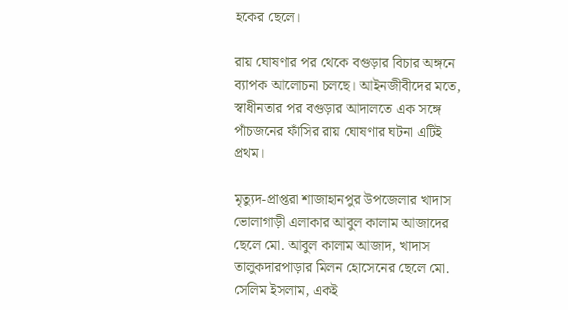হকের ছেলে।

রায় ঘোষণার পর থেকে বগুড়ার বিচার অঙ্গনে ব্যাপক আলোচনা চলছে। আইনজীবীদের মতে, স্বাধীনতার পর বগুড়ার আদালতে এক সঙ্গে পাঁচজনের ফাঁসির রায় ঘোষণার ঘটনা এটিই প্রথম।

মৃত্যুদ-প্রাপ্তরা শাজাহানপুর উপজেলার খাদাস ভোলাগাড়ী এলাকার আবুল কালাম আজাদের ছেলে মো. আবুল কালাম আজাদ, খাদাস তালুকদারপাড়ার মিলন হোসেনের ছেলে মো. সেলিম ইসলাম, একই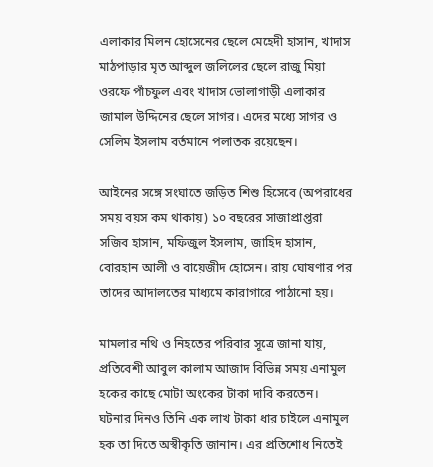এলাকার মিলন হোসেনের ছেলে মেহেদী হাসান, খাদাস মাঠপাড়ার মৃত আব্দুল জলিলের ছেলে রাজু মিয়া ওরফে পাঁচফুল এবং খাদাস ভোলাগাড়ী এলাকার জামাল উদ্দিনের ছেলে সাগর। এদের মধ্যে সাগর ও সেলিম ইসলাম বর্তমানে পলাতক রয়েছেন।

আইনের সঙ্গে সংঘাতে জড়িত শিশু হিসেবে (অপরাধের সময় বয়স কম থাকায়) ১০ বছরের সাজাপ্রাপ্তরা সজিব হাসান, মফিজুল ইসলাম, জাহিদ হাসান, বোরহান আলী ও বায়েজীদ হোসেন। রায় ঘোষণার পর তাদের আদালতের মাধ্যমে কারাগারে পাঠানো হয়।

মামলার নথি ও নিহতের পরিবার সূত্রে জানা যায়, প্রতিবেশী আবুল কালাম আজাদ বিভিন্ন সময় এনামুল হকের কাছে মোটা অংকের টাকা দাবি করতেন। ঘটনার দিনও তিনি এক লাখ টাকা ধার চাইলে এনামুল হক তা দিতে অস্বীকৃতি জানান। এর প্রতিশোধ নিতেই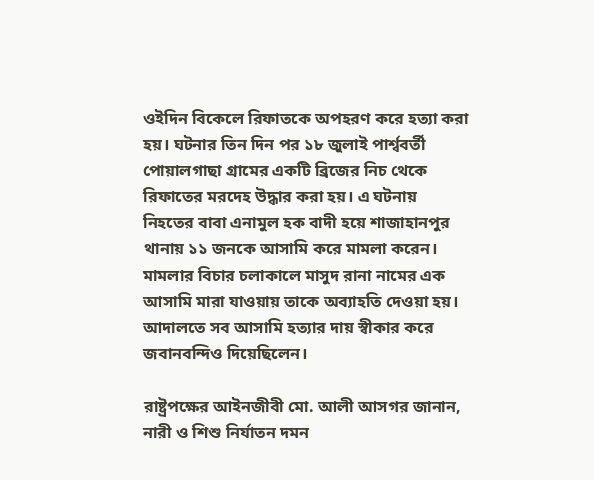ওইদিন বিকেলে রিফাতকে অপহরণ করে হত্যা করা হয়। ঘটনার তিন দিন পর ১৮ জুলাই পার্শ্ববর্তী পোয়ালগাছা গ্রামের একটি ব্রিজের নিচ থেকে রিফাতের মরদেহ উদ্ধার করা হয়। এ ঘটনায় নিহতের বাবা এনামুল হক বাদী হয়ে শাজাহানপুর থানায় ১১ জনকে আসামি করে মামলা করেন। মামলার বিচার চলাকালে মাসুদ রানা নামের এক আসামি মারা যাওয়ায় তাকে অব্যাহতি দেওয়া হয়। আদালতে সব আসামি হত্যার দায় স্বীকার করে জবানবন্দিও দিয়েছিলেন।

রাষ্ট্রপক্ষের আইনজীবী মো. আলী আসগর জানান, নারী ও শিশু নির্যাতন দমন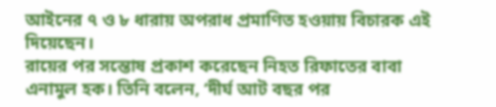আইনের ৭ ও ৮ ধারায় অপরাধ প্রমাণিত হওয়ায় বিচারক এই দিয়েছেন।
রায়ের পর সন্তোষ প্রকাশ করেছেন নিহত রিফাতের বাবা এনামুল হক। তিনি বলেন, ‘দীর্ঘ আট বছর পর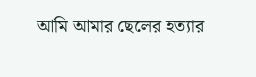আমি আমার ছেলের হত্যার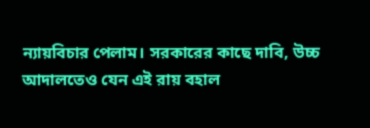ন্যায়বিচার পেলাম। সরকারের কাছে দাবি, উচ্চ আদালতেও যেন এই রায় বহাল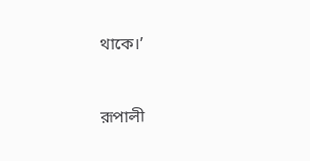থাকে।’


রূপালী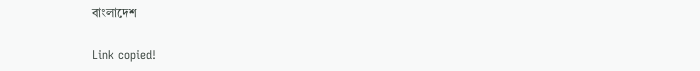বাংলাদেশ

Link copied!